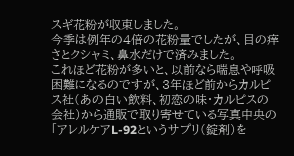スギ花粉が収束しました。
今季は例年の4倍の花粉量でしたが、目の痒さとクシャミ、鼻水だけで済みました。
これほど花粉が多いと、以前なら喘息や呼吸困難になるのですが、3年ほど前からカルピス社(あの白い飲料、初恋の味・カルピスの会社)から通販で取り寄せている写真中央の「アレルケアL-92というサプリ(錠剤)を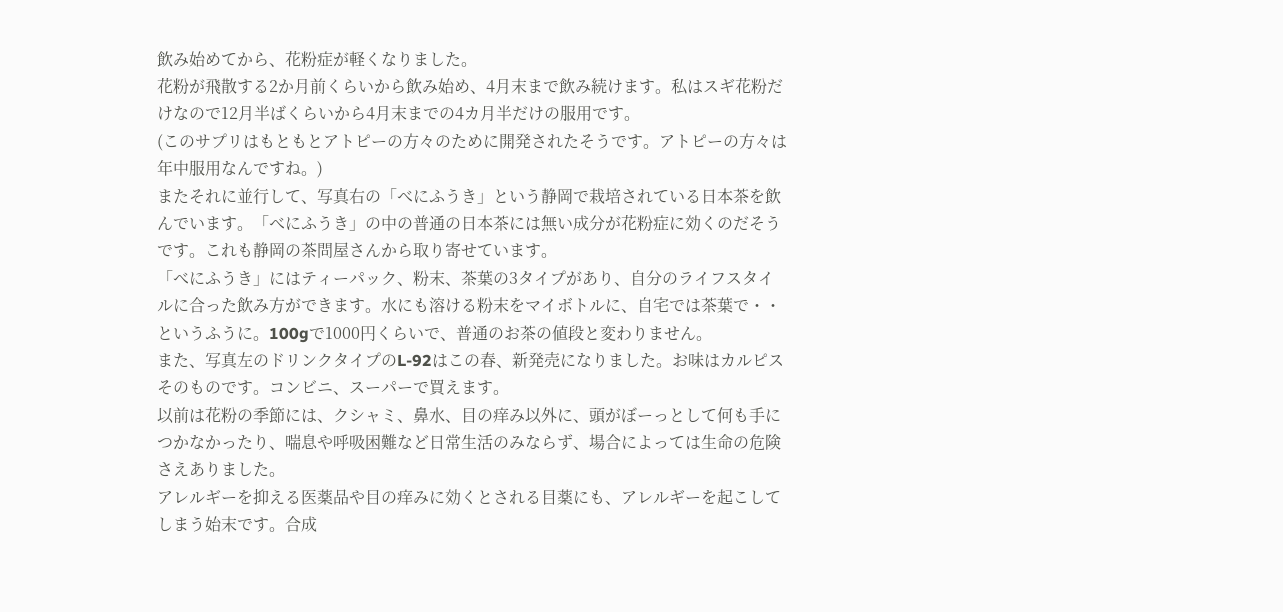飲み始めてから、花粉症が軽くなりました。
花粉が飛散する2か月前くらいから飲み始め、4月末まで飲み続けます。私はスギ花粉だけなので12月半ばくらいから4月末までの4カ月半だけの服用です。
(このサプリはもともとアトピーの方々のために開発されたそうです。アトピーの方々は年中服用なんですね。)
またそれに並行して、写真右の「べにふうき」という静岡で栽培されている日本茶を飲んでいます。「べにふうき」の中の普通の日本茶には無い成分が花粉症に効くのだそうです。これも静岡の茶問屋さんから取り寄せています。
「べにふうき」にはティーパック、粉末、茶葉の3タイプがあり、自分のライフスタイルに合った飲み方ができます。水にも溶ける粉末をマイボトルに、自宅では茶葉で・・というふうに。100gで1000円くらいで、普通のお茶の値段と変わりません。
また、写真左のドリンクタイプのL-92はこの春、新発売になりました。お味はカルピスそのものです。コンビニ、スーパーで買えます。
以前は花粉の季節には、クシャミ、鼻水、目の痒み以外に、頭がぼーっとして何も手につかなかったり、喘息や呼吸困難など日常生活のみならず、場合によっては生命の危険さえありました。
アレルギーを抑える医薬品や目の痒みに効くとされる目薬にも、アレルギーを起こしてしまう始末です。合成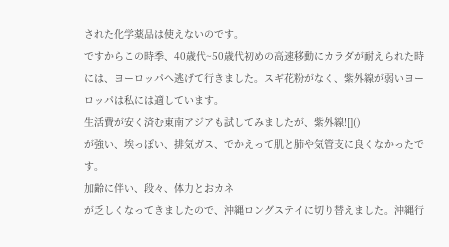された化学薬品は使えないのです。
ですからこの時季、40歳代~50歳代初めの高速移動にカラダが耐えられた時には、ヨーロッパへ逃げて行きました。スギ花粉がなく、紫外線が弱いヨーロッパは私には適しています。
生活費が安く済む東南アジアも試してみましたが、紫外線![]()
が強い、埃っぽい、排気ガス、でかえって肌と肺や気管支に良くなかったです。
加齢に伴い、段々、体力とおカネ
が乏しくなってきましたので、沖縄ロングステイに切り替えました。沖縄行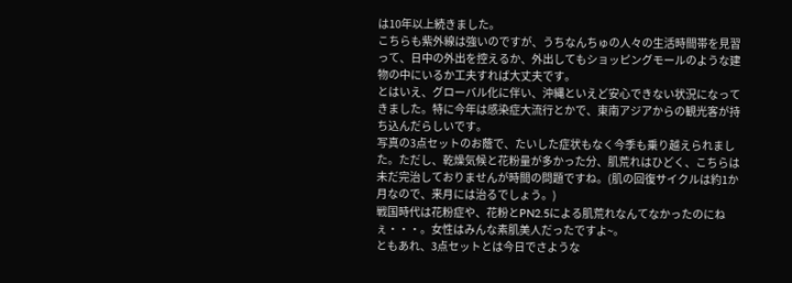は10年以上続きました。
こちらも紫外線は強いのですが、うちなんちゅの人々の生活時間帯を見習って、日中の外出を控えるか、外出してもショッピングモールのような建物の中にいるか工夫すれば大丈夫です。
とはいえ、グローバル化に伴い、沖縄といえど安心できない状況になってきました。特に今年は感染症大流行とかで、東南アジアからの観光客が持ち込んだらしいです。
写真の3点セットのお蔭で、たいした症状もなく今季も乗り越えられました。ただし、乾燥気候と花粉量が多かった分、肌荒れはひどく、こちらは未だ完治しておりませんが時間の問題ですね。(肌の回復サイクルは約1か月なので、来月には治るでしょう。)
戦国時代は花粉症や、花粉とPN2.5による肌荒れなんてなかったのにねぇ・・・。女性はみんな素肌美人だったですよ~。
ともあれ、3点セットとは今日でさような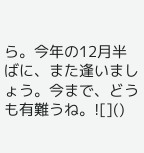ら。今年の12月半ばに、また逢いましょう。今まで、どうも有難うね。![]()